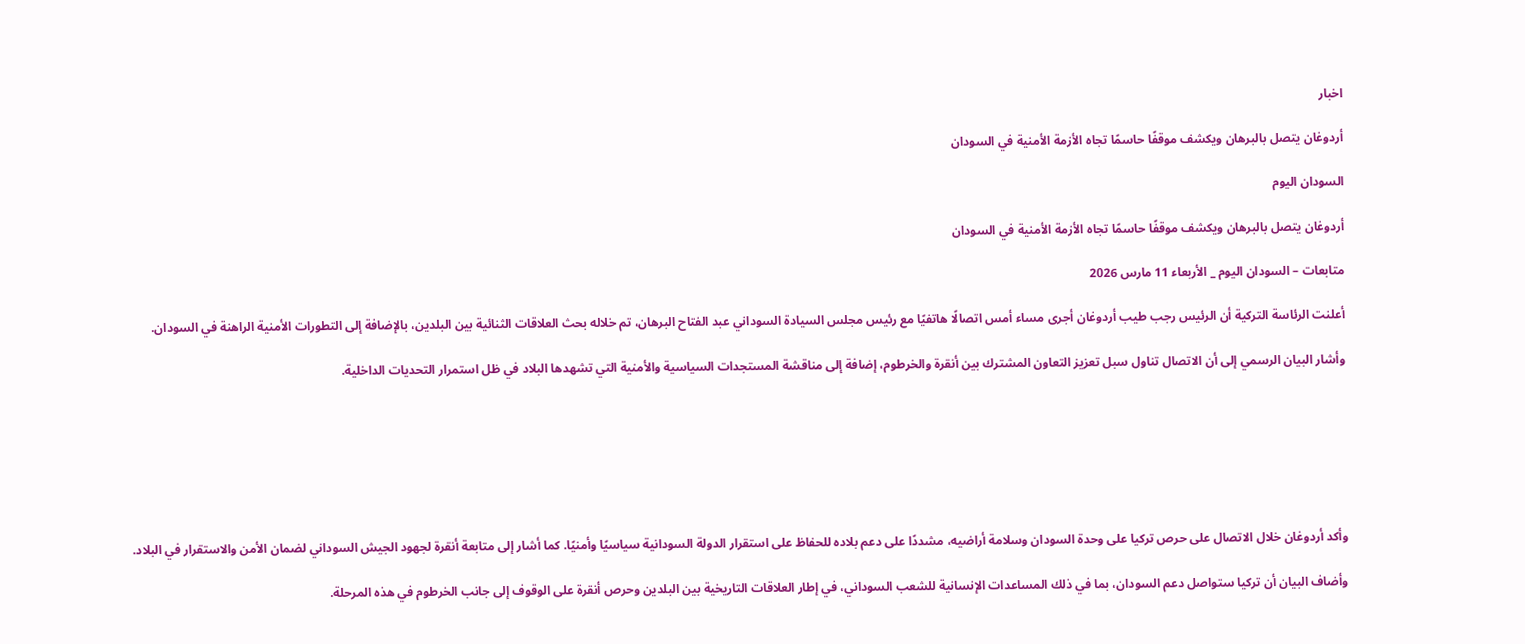اخبار

أردوغان يتصل بالبرهان ويكشف موقفًا حاسمًا تجاه الأزمة الأمنية في السودان

السودان اليوم

أردوغان يتصل بالبرهان ويكشف موقفًا حاسمًا تجاه الأزمة الأمنية في السودان

متابعات – السودان اليوم _ الأربعاء 11 مارس 2026

أعلنت الرئاسة التركية أن الرئيس رجب طيب أردوغان أجرى مساء أمس اتصالًا هاتفيًا مع رئيس مجلس السيادة السوداني عبد الفتاح البرهان، تم خلاله بحث العلاقات الثنائية بين البلدين، بالإضافة إلى التطورات الأمنية الراهنة في السودان.

وأشار البيان الرسمي إلى أن الاتصال تناول سبل تعزيز التعاون المشترك بين أنقرة والخرطوم، إضافة إلى مناقشة المستجدات السياسية والأمنية التي تشهدها البلاد في ظل استمرار التحديات الداخلية.







وأكد أردوغان خلال الاتصال على حرص تركيا على وحدة السودان وسلامة أراضيه، مشددًا على دعم بلاده للحفاظ على استقرار الدولة السودانية سياسيًا وأمنيًا. كما أشار إلى متابعة أنقرة لجهود الجيش السوداني لضمان الأمن والاستقرار في البلاد.

وأضاف البيان أن تركيا ستواصل دعم السودان، بما في ذلك المساعدات الإنسانية للشعب السوداني، في إطار العلاقات التاريخية بين البلدين وحرص أنقرة على الوقوف إلى جانب الخرطوم في هذه المرحلة.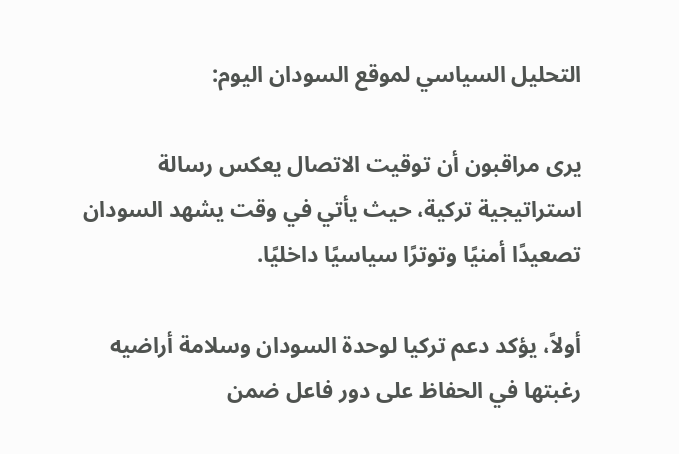التحليل السياسي لموقع السودان اليوم:

يرى مراقبون أن توقيت الاتصال يعكس رسالة استراتيجية تركية، حيث يأتي في وقت يشهد السودان تصعيدًا أمنيًا وتوترًا سياسيًا داخليًا.

أولاً، يؤكد دعم تركيا لوحدة السودان وسلامة أراضيه رغبتها في الحفاظ على دور فاعل ضمن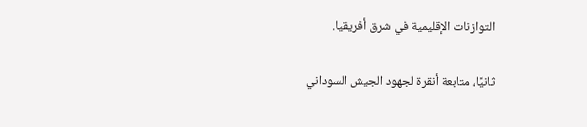التوازنات الإقليمية في شرق أفريقيا.

ثانيًا، متابعة أنقرة لجهود الجيش السوداني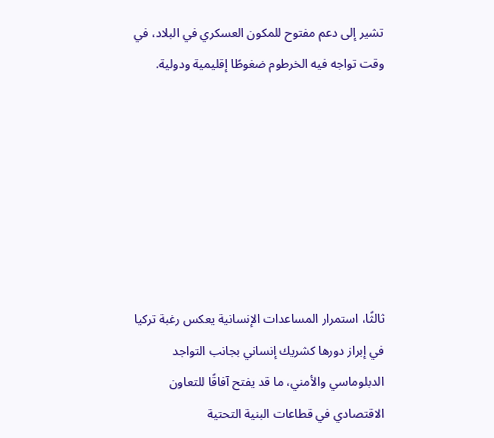تشير إلى دعم مفتوح للمكون العسكري في البلاد، في وقت تواجه فيه الخرطوم ضغوطًا إقليمية ودولية.







ثالثًا، استمرار المساعدات الإنسانية يعكس رغبة تركيا في إبراز دورها كشريك إنساني بجانب التواجد الدبلوماسي والأمني، ما قد يفتح آفاقًا للتعاون الاقتصادي في قطاعات البنية التحتية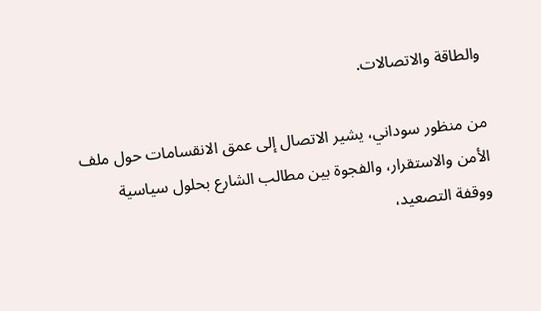والطاقة والاتصالات.

من منظور سوداني، يشير الاتصال إلى عمق الانقسامات حول ملف الأمن والاستقرار، والفجوة بين مطالب الشارع بحلول سياسية ووقفة التصعيد،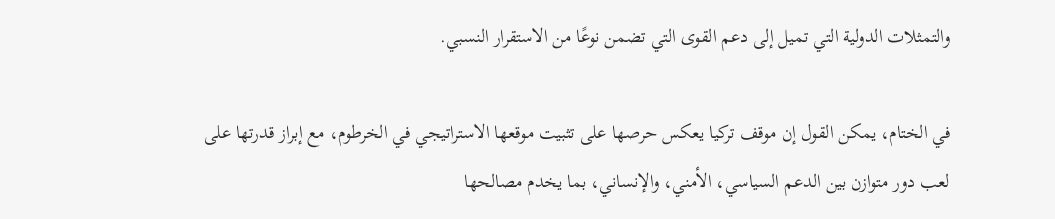والتمثلات الدولية التي تميل إلى دعم القوى التي تضمن نوعًا من الاستقرار النسبي.

في الختام، يمكن القول إن موقف تركيا يعكس حرصها على تثبيت موقعها الاستراتيجي في الخرطوم، مع إبراز قدرتها على لعب دور متوازن بين الدعم السياسي، الأمني، والإنساني، بما يخدم مصالحها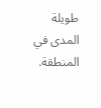طويلة المدى في المنطقة.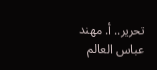تحرير.. أ. مهند عباس العالم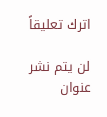اترك تعليقاً

لن يتم نشر عنوان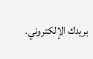بريدك الإلكتروني.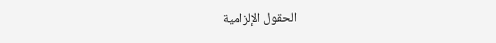الحقول الإلزامية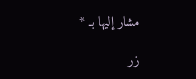مشار إليها بـ *

زر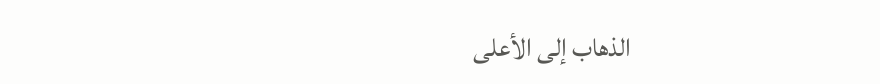الذهاب إلى الأعلى